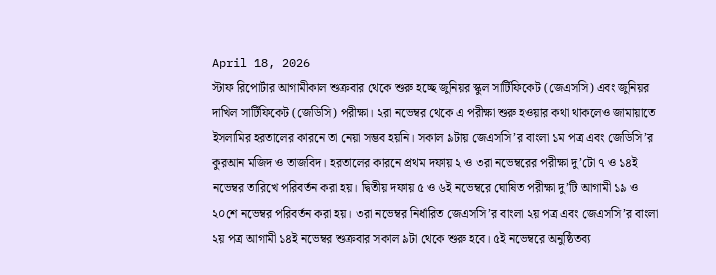April 18, 2026
স্টাফ রিপোর্টার আগামীকাল শুক্রবার থেকে শুরু হচ্ছে জুনিয়র স্কুল সার্টিফিকেট (জেএসসি) এবং জুনিয়র দাখিল সার্টিফিকেট (জেডিসি) পরীক্ষা। ২রা নভেম্বর থেকে এ পরীক্ষা শুরু হওয়ার কথা থাকলেও জামায়াতে ইসলামির হরতালের কারনে তা নেয়া সম্ভব হয়নি। সকাল ৯টায় জেএসসি’র বাংলা ১ম পত্র এবং জেডিসি’র কুরআন মজিদ ও তাজবিদ। হরতালের কারনে প্রথম দফায় ২ ও ৩রা নভেম্বরের পরীক্ষা দু’টো ৭ ও ১৪ই নভেম্বর তারিখে পরিবর্তন করা হয়। দ্বিতীয় দফায় ৫ ও ৬ই নভেম্বরে ঘোষিত পরীক্ষা দু’টি আগামী ১৯ ও ২০শে নভেম্বর পরিবর্তন করা হয়। ৩রা নভেম্বর নির্ধারিত জেএসসি’র বাংলা ২য় পত্র এবং জেএসসি’র বাংলা ২য় পত্র আগামী ১৪ই নভেম্বর শুক্রবার সকাল ৯টা থেকে শুরু হবে। ৫ই নভেম্বরে অনুষ্ঠিতব্য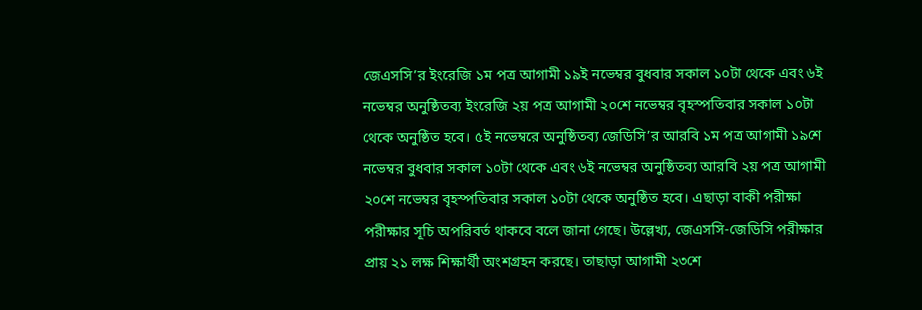জেএসসি’র ইংরেজি ১ম পত্র আগামী ১৯ই নভেম্বর বুধবার সকাল ১০টা থেকে এবং ৬ই নভেম্বর অনুষ্ঠিতব্য ইংরেজি ২য় পত্র আগামী ২০শে নভেম্বর বৃহস্পতিবার সকাল ১০টা থেকে অনুষ্ঠিত হবে। ৫ই নভেম্বরে অনুষ্ঠিতব্য জেডিসি’র আরবি ১ম পত্র আগামী ১৯শে নভেম্বর বুধবার সকাল ১০টা থেকে এবং ৬ই নভেম্বর অনুষ্ঠিতব্য আরবি ২য় পত্র আগামী ২০শে নভেম্বর বৃহস্পতিবার সকাল ১০টা থেকে অনুষ্ঠিত হবে। এছাড়া বাকী পরীক্ষা পরীক্ষার সূচি অপরিবর্ত থাকবে বলে জানা গেছে। উল্লেখ্য, জেএসসি-জেডিসি পরীক্ষার প্রায় ২১ লক্ষ শিক্ষার্থী অংশগ্রহন করছে। তাছাড়া আগামী ২৩শে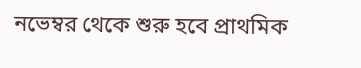নভেম্বর থেকে শুরু হবে প্রাথমিক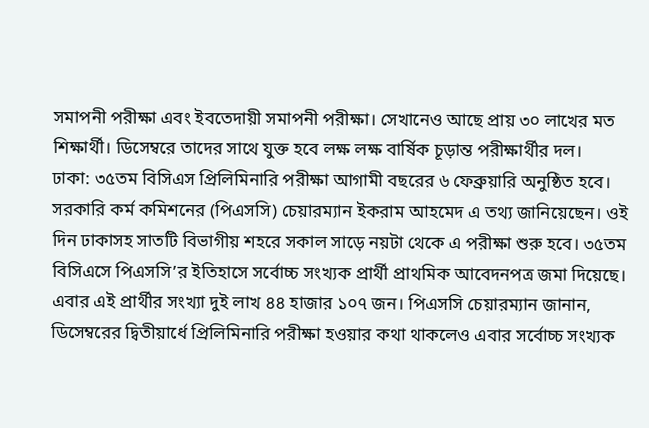সমাপনী পরীক্ষা এবং ইবতেদায়ী সমাপনী পরীক্ষা। সেখানেও আছে প্রায় ৩০ লাখের মত শিক্ষার্থী। ডিসেম্বরে তাদের সাথে যুক্ত হবে লক্ষ লক্ষ বার্ষিক চূড়ান্ত পরীক্ষার্থীর দল।
ঢাকা: ৩৫তম বিসিএস প্রিলিমিনারি পরীক্ষা আগামী বছরের ৬ ফেব্রুয়ারি অনুষ্ঠিত হবে। সরকারি কর্ম কমিশনের (পিএসসি) চেয়ারম্যান ইকরাম আহমেদ এ তথ্য জানিয়েছেন। ওই দিন ঢাকাসহ সাতটি বিভাগীয় শহরে সকাল সাড়ে নয়টা থেকে এ পরীক্ষা শুরু হবে। ৩৫তম বিসিএসে পিএসসি’র ইতিহাসে সর্বোচ্চ সংখ্যক প্রার্থী প্রাথমিক আবেদনপত্র জমা দিয়েছে। এবার এই প্রার্থীর সংখ্যা দুই লাখ ৪৪ হাজার ১০৭ জন। পিএসসি চেয়ারম্যান জানান, ডিসেম্বরের দ্বিতীয়ার্ধে প্রিলিমিনারি পরীক্ষা হওয়ার কথা থাকলেও এবার সর্বোচ্চ সংখ্যক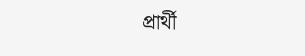প্রার্থী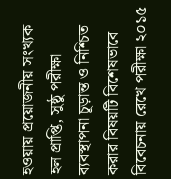হওয়ায় প্রয়োজনীয় সংখ্যক হল প্রাপ্তি, সুষ্ঠু পরীক্ষা ব্যবস্থাপনা চূড়ান্ত ও নিশ্চিত করার বিষয়টি বিশেষভাবে বিবেচনায় রেখে পরীক্ষা ২০১৫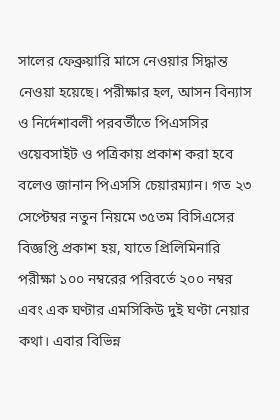সালের ফেব্রুয়ারি মাসে নেওয়ার সিদ্ধান্ত নেওয়া হয়েছে। পরীক্ষার হল, আসন বিন্যাস ও নির্দেশাবলী পরবর্তীতে পিএসসির ওয়েবসাইট ও পত্রিকায় প্রকাশ করা হবে বলেও জানান পিএসসি চেয়ারম্যান। গত ২৩ সেপ্টেম্বর নতুন নিয়মে ৩৫তম বিসিএসের বিজ্ঞপ্তি প্রকাশ হয়, যাতে প্রিলিমিনারি পরীক্ষা ১০০ নম্বরের পরিবর্তে ২০০ নম্বর এবং এক ঘণ্টার এমসিকিউ দুই ঘণ্টা নেয়ার কথা। এবার বিভিন্ন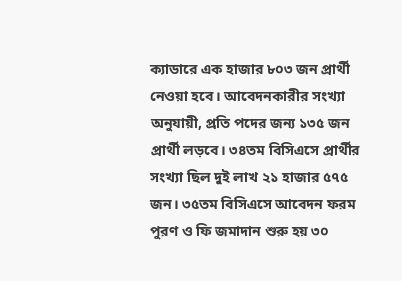ক্যাডারে এক হাজার ৮০৩ জন প্রার্থী নেওয়া হবে। আবেদনকারীর সংখ্যা অনুযায়ী, প্রতি পদের জন্য ১৩৫ জন প্রার্থী লড়বে। ৩৪তম বিসিএসে প্রার্থীর সংখ্যা ছিল দুই লাখ ২১ হাজার ৫৭৫ জন। ৩৫তম বিসিএসে আবেদন ফরম পুরণ ও ফি জমাদান শুরু হয় ৩০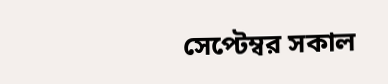সেপ্টেম্বর সকাল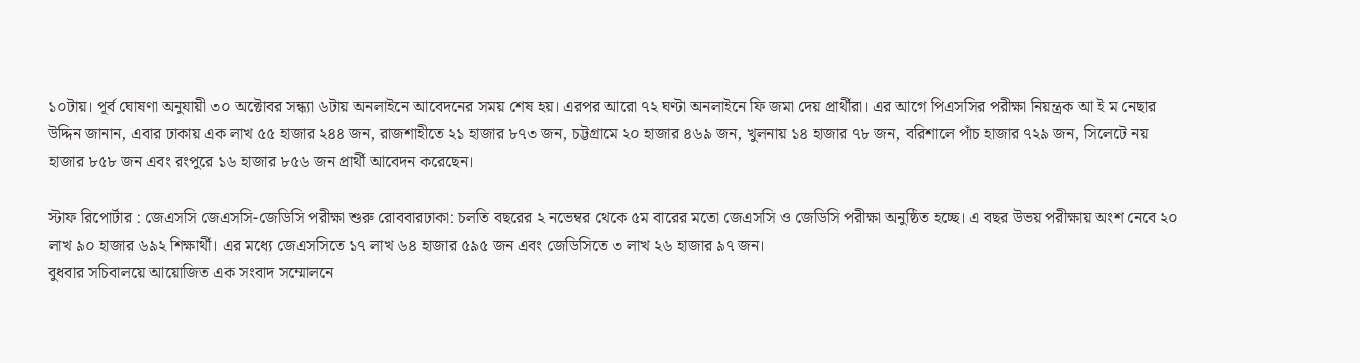১০টায়। পূর্ব ঘোষণা অনুযায়ী ৩০ অক্টোবর সন্ধ্যা ৬টায় অনলাইনে আবেদনের সময় শেষ হয়। এরপর আরো ৭২ ঘণ্টা অনলাইনে ফি জমা দেয় প্রার্থীরা। এর আগে পিএসসির পরীক্ষা নিয়ন্ত্রক আ ই ম নেছার উদ্দিন জানান, এবার ঢাকায় এক লাখ ৫৫ হাজার ২৪৪ জন, রাজশাহীতে ২১ হাজার ৮৭৩ জন, চট্টগ্রামে ২০ হাজার ৪৬৯ জন, খুলনায় ১৪ হাজার ৭৮ জন, বরিশালে পাঁচ হাজার ৭২৯ জন, সিলেটে নয় হাজার ৮৫৮ জন এবং রংপুরে ১৬ হাজার ৮৫৬ জন প্রার্থী আবেদন করেছেন।

স্টাফ রিপোর্টার : জেএসসি জেএসসি-জেডিসি পরীক্ষা শুরু রোববারঢাকা: চলতি বছরের ২ নভেম্বর থেকে ৫ম বারের মতো জেএসসি ও জেডিসি পরীক্ষা অনুষ্ঠিত হচ্ছে। এ বছর উভয় পরীক্ষায় অংশ নেবে ২০ লাখ ৯০ হাজার ৬৯২ শিক্ষার্থী। এর মধ্যে জেএসসিতে ১৭ লাখ ৬৪ হাজার ৫৯৫ জন এবং জেডিসিতে ৩ লাখ ২৬ হাজার ৯৭ জন।
বুধবার সচিবালয়ে আয়োজিত এক সংবাদ সম্মোলনে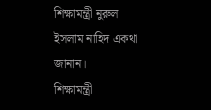শিক্ষামন্ত্রী নুরুল ইসলাম নাহিদ একথা জানান।
শিক্ষামন্ত্রী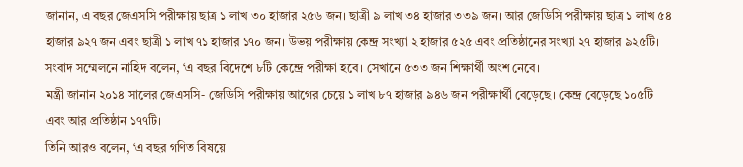জানান, এ বছর জেএসসি পরীক্ষায় ছাত্র ১ লাখ ৩০ হাজার ২৫৬ জন। ছাত্রী ৯ লাখ ৩৪ হাজার ৩৩৯ জন। আর জেডিসি পরীক্ষায় ছাত্র ১ লাখ ৫৪ হাজার ৯২৭ জন এবং ছাত্রী ১ লাখ ৭১ হাজার ১৭০ জন। উভয় পরীক্ষায় কেন্দ্র সংখ্যা ২ হাজার ৫২৫ এবং প্রতিষ্ঠানের সংখ্যা ২৭ হাজার ৯২৫টি।
সংবাদ সম্মেলনে নাহিদ বলেন, ‘এ বছর বিদেশে ৮টি কেন্দ্রে পরীক্ষা হবে। সেখানে ৫৩৩ জন শিক্ষার্থী অংশ নেবে।
মন্ত্রী জানান ২০১৪ সালের জেএসসি- জেডিসি পরীক্ষায় আগের চেয়ে ১ লাখ ৮৭ হাজার ৯৪৬ জন পরীক্ষার্থী বেড়েছে। কেন্দ্র বেড়েছে ১০৫টি এবং আর প্রতিষ্ঠান ১৭৭টি।
তিনি আরও বলেন, ‘এ বছর গণিত বিষয়ে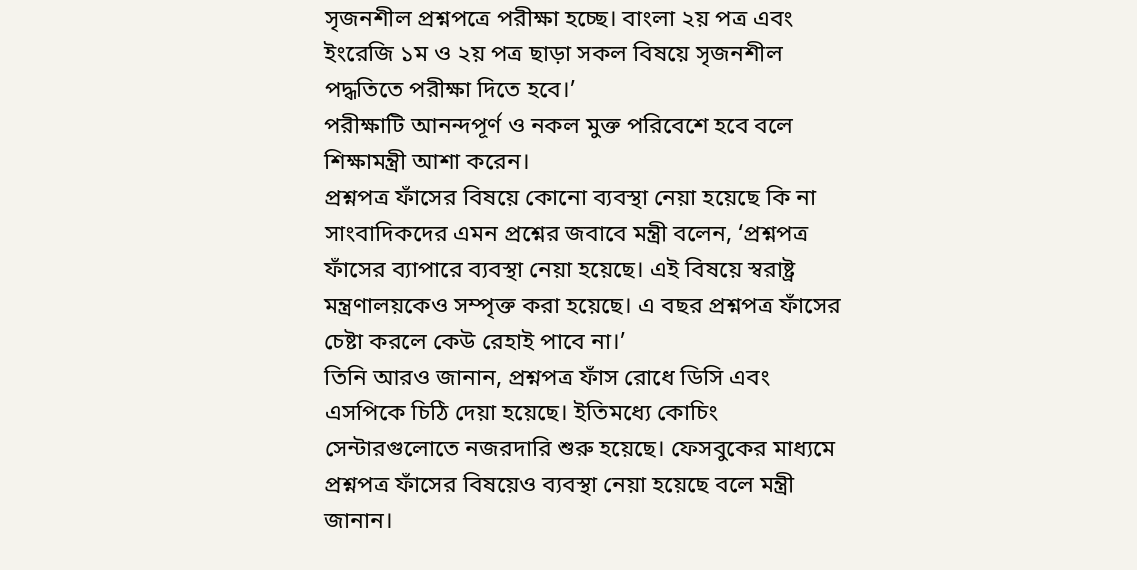সৃজনশীল প্রশ্নপত্রে পরীক্ষা হচ্ছে। বাংলা ২য় পত্র এবং ইংরেজি ১ম ও ২য় পত্র ছাড়া সকল বিষয়ে সৃজনশীল পদ্ধতিতে পরীক্ষা দিতে হবে।’
পরীক্ষাটি আনন্দপূর্ণ ও নকল মুক্ত পরিবেশে হবে বলে শিক্ষামন্ত্রী আশা করেন।
প্রশ্নপত্র ফাঁসের বিষয়ে কোনো ব্যবস্থা নেয়া হয়েছে কি না সাংবাদিকদের এমন প্রশ্নের জবাবে মন্ত্রী বলেন, ‘প্রশ্নপত্র ফাঁসের ব্যাপারে ব্যবস্থা নেয়া হয়েছে। এই বিষয়ে স্বরাষ্ট্র মন্ত্রণালয়কেও সম্পৃক্ত করা হয়েছে। এ বছর প্রশ্নপত্র ফাঁসের চেষ্টা করলে কেউ রেহাই পাবে না।’
তিনি আরও জানান, প্রশ্নপত্র ফাঁস রোধে ডিসি এবং এসপিকে চিঠি দেয়া হয়েছে। ইতিমধ্যে কোচিং সেন্টারগুলোতে নজরদারি শুরু হয়েছে। ফেসবুকের মাধ্যমে প্রশ্নপত্র ফাঁসের বিষয়েও ব্যবস্থা নেয়া হয়েছে বলে মন্ত্রী জানান।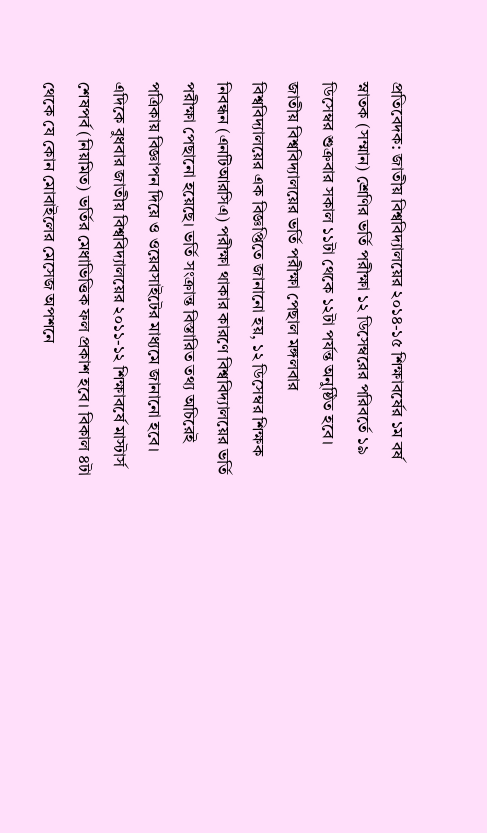প্রতিবেদক: জাতীয় বিশ্ববিদ্যালয়ের ২০১৪-১৫ শিক্ষাবর্ষের ১ম বর্ষ স্নাতক (সম্মান) শ্রেণির ভর্তি পরীক্ষা ১২ ডিসেম্বরের পরিবর্তে ১৯ ডিসেম্বর শুক্রবার সকাল ১১টা থেকে ১২টা পর্যন্ত অনুষ্ঠিত হবে। জাতীয় বিশ্ববিদ্যালয়ের ভর্তি পরীক্ষা পেছাল মঙ্গলবার বিশ্ববিদ্যালয়ের এক বিজ্ঞপ্তিতে জানানো হয়, ১২ ডিসেম্বর শিক্ষক নিবন্ধন (এনটিআরসিএ) পরীক্ষা থাকার কারণে বিশ্ববিদ্যালয়ের ভর্তি পরীক্ষা পেছানো হয়েছে। ভর্তি সংক্রান্ত বিস্তারিত তথ্য অচিরেই পত্রিকায় বিজ্ঞাপন দিয়ে ও ওয়েবসাইটের মাধ্যমে জানানো হবে। এদিকে বুধবার জাতীয় বিশ্ববিদ্যালয়ের ২০১১-১২ শিক্ষাবর্ষে মাস্টার্স শেষপর্ব (নিয়মিত) ভর্তির মেধাভিত্তিক ফল প্রকাশ হবে। বিকাল ৪টা থেকে যে কোন মোবাইলের মেসেজ অপশনে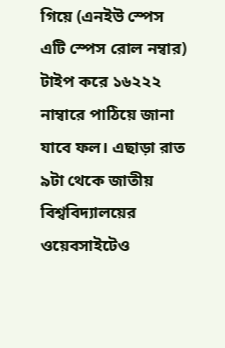গিয়ে (এনইউ স্পেস এটি স্পেস রোল নম্বার) টাইপ করে ১৬২২২ নাম্বারে পাঠিয়ে জানা যাবে ফল। এছাড়া রাত ৯টা থেকে জাতীয় বিশ্ববিদ্যালয়ের ওয়েবসাইটেও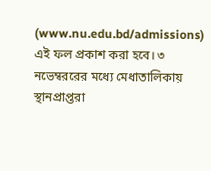(www.nu.edu.bd/admissions) এই ফল প্রকাশ করা হবে। ৩ নভেম্বররের মধ্যে মেধাতালিকায় স্থানপ্রাপ্তরা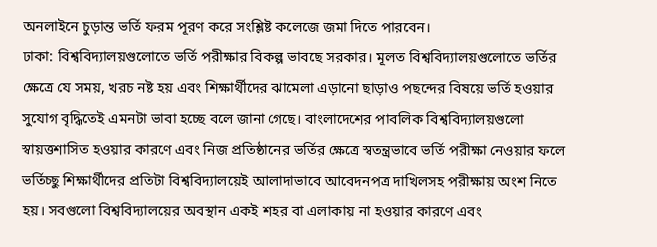অনলাইনে চুড়ান্ত ভর্তি ফরম পূরণ করে সংশ্লিষ্ট কলেজে জমা দিতে পারবেন।
ঢাকা: বিশ্ববিদ্যালয়গুলোতে ভর্তি পরীক্ষার বিকল্প ভাবছে সরকার। মূলত বিশ্ববিদ্যালয়গুলোতে ভর্তির ক্ষেত্রে যে সময়, খরচ নষ্ট হয় এবং শিক্ষার্থীদের ঝামেলা এড়ানো ছাড়াও পছন্দের বিষয়ে ভর্তি হওয়ার সুযোগ বৃদ্ধিতেই এমনটা ভাবা হচ্ছে বলে জানা গেছে। বাংলাদেশের পাবলিক বিশ্ববিদ্যালয়গুলো স্বায়ত্তশাসিত হওয়ার কারণে এবং নিজ প্রতিষ্ঠানের ভর্তির ক্ষেত্রে স্বতন্ত্রভাবে ভর্তি পরীক্ষা নেওয়ার ফলে ভর্তিচ্ছু শিক্ষার্থীদের প্রতিটা বিশ্ববিদ্যালয়েই আলাদাভাবে আবেদনপত্র দাখিলসহ পরীক্ষায় অংশ নিতে হয়। সবগুলো বিশ্ববিদ্যালয়ের অবস্থান একই শহর বা এলাকায় না হওয়ার কারণে এবং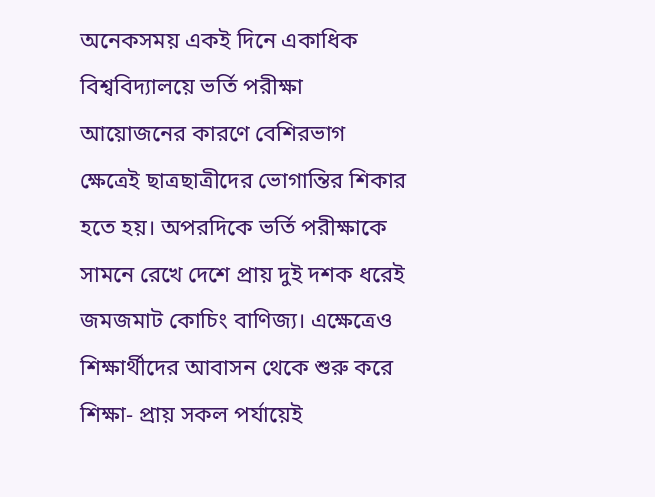অনেকসময় একই দিনে একাধিক বিশ্ববিদ্যালয়ে ভর্তি পরীক্ষা আয়োজনের কারণে বেশিরভাগ ক্ষেত্রেই ছাত্রছাত্রীদের ভোগান্তির শিকার হতে হয়। অপরদিকে ভর্তি পরীক্ষাকে সামনে রেখে দেশে প্রায় দুই দশক ধরেই জমজমাট কোচিং বাণিজ্য। এক্ষেত্রেও শিক্ষার্থীদের আবাসন থেকে শুরু করে শিক্ষা- প্রায় সকল পর্যায়েই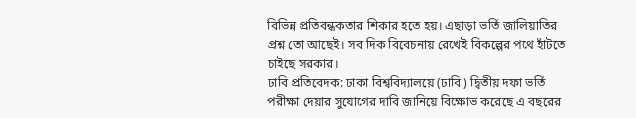বিভিন্ন প্রতিবন্ধকতার শিকার হতে হয়। এছাড়া ভর্তি জালিয়াতির প্রশ্ন তো আছেই। সব দিক বিবেচনায় রেখেই বিকল্পের পথে হাঁটতে চাইছে সরকার।
ঢাবি প্রতিবেদক: ঢাকা বিশ্ববিদ্যালয়ে (ঢাবি) দ্বিতীয় দফা ভর্তি পরীক্ষা দেয়ার সুযোগের দাবি জানিয়ে বিক্ষোভ করেছে এ বছরের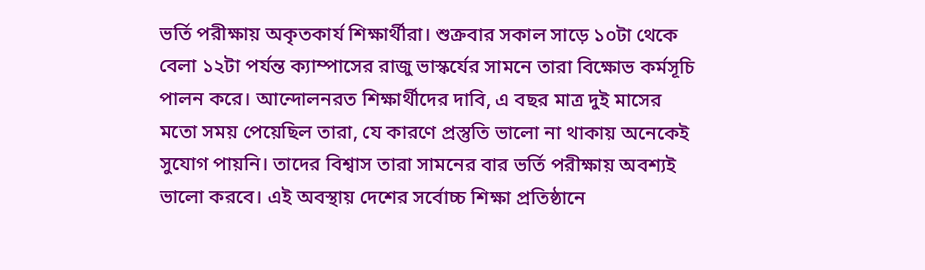ভর্তি পরীক্ষায় অকৃতকার্য শিক্ষার্থীরা। শুক্রবার সকাল সাড়ে ১০টা থেকে বেলা ১২টা পর্যন্ত ক্যাম্পাসের রাজু ভাস্কর্যের সামনে তারা বিক্ষোভ কর্মসূচি পালন করে। আন্দোলনরত শিক্ষার্থীদের দাবি, এ বছর মাত্র দুই মাসের মতো সময় পেয়েছিল তারা, যে কারণে প্রস্তুতি ভালো না থাকায় অনেকেই সুযোগ পায়নি। তাদের বিশ্বাস তারা সামনের বার ভর্তি পরীক্ষায় অবশ্যই ভালো করবে। এই অবস্থায় দেশের সর্বোচ্চ শিক্ষা প্রতিষ্ঠানে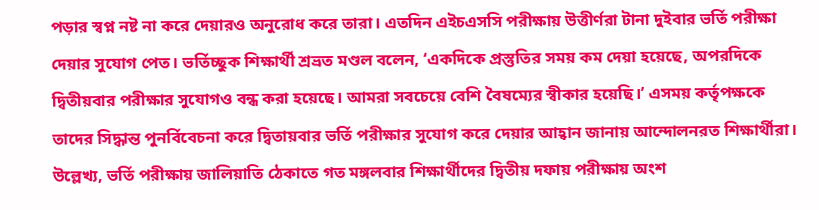পড়ার স্বপ্ন নষ্ট না করে দেয়ারও অনুরোধ করে তারা। এতদিন এইচএসসি পরীক্ষায় উত্তীর্ণরা টানা দুইবার ভর্তি পরীক্ষা দেয়ার সুযোগ পেত। ভর্তিচ্ছুক শিক্ষার্থী শ্রভ্রত মণ্ডল বলেন, ‘একদিকে প্রস্তুতির সময় কম দেয়া হয়েছে, অপরদিকে দ্বিতীয়বার পরীক্ষার সুযোগও বন্ধ করা হয়েছে। আমরা সবচেয়ে বেশি বৈষম্যের স্বীকার হয়েছি।’ এসময় কর্তৃপক্ষকে তাদের সিদ্ধান্ত পুনর্বিবেচনা করে দ্বিতায়বার ভর্তি পরীক্ষার সুযোগ করে দেয়ার আহ্বান জানায় আন্দোলনরত শিক্ষার্থীরা। উল্লেখ্য, ভর্তি পরীক্ষায় জালিয়াতি ঠেকাতে গত মঙ্গলবার শিক্ষার্থীদের দ্বিতীয় দফায় পরীক্ষায় অংশ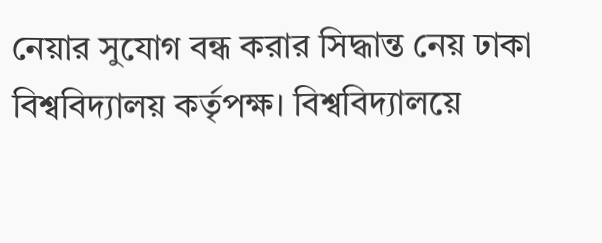নেয়ার সুযোগ বন্ধ করার সিদ্ধান্ত নেয় ঢাকা বিশ্ববিদ্যালয় কর্তৃপক্ষ। বিশ্ববিদ্যালয়ে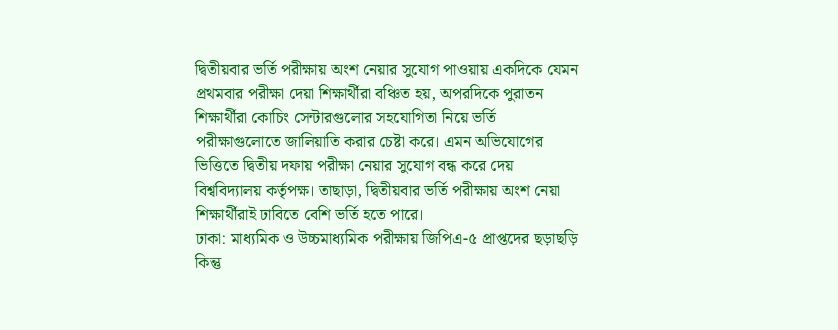দ্বিতীয়বার ভর্তি পরীক্ষায় অংশ নেয়ার সুযোগ পাওয়ায় একদিকে যেমন প্রথমবার পরীক্ষা দেয়া শিক্ষার্থীরা বঞ্চিত হয়, অপরদিকে পুরাতন শিক্ষার্থীরা কোচিং সেন্টারগুলোর সহযোগিতা নিয়ে ভর্তি পরীক্ষাগুলোতে জালিয়াতি করার চেষ্টা করে। এমন অভিযোগের ভিত্তিতে দ্বিতীয় দফায় পরীক্ষা নেয়ার সুযোগ বন্ধ করে দেয় বিশ্ববিদ্যালয় কর্তৃপক্ষ। তাছাড়া, দ্বিতীয়বার ভর্তি পরীক্ষায় অংশ নেয়া শিক্ষার্থীরাই ঢাবিতে বেশি ভর্তি হতে পারে।
ঢাকা: মাধ্যমিক ও উচ্চমাধ্যমিক পরীক্ষায় জিপিএ-৫ প্রাপ্তদের ছড়াছড়ি কিন্তু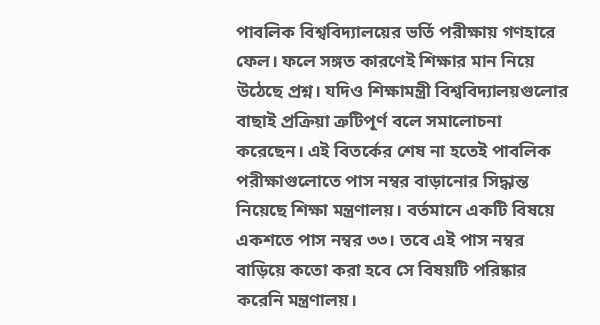পাবলিক বিশ্ববিদ্যালয়ের ভর্তি পরীক্ষায় গণহারে ফেল। ফলে সঙ্গত কারণেই শিক্ষার মান নিয়ে উঠেছে প্রশ্ন। যদিও শিক্ষামন্ত্রী বিশ্ববিদ্যালয়গুলোর বাছাই প্রক্রিয়া ত্রুটিপূর্ণ বলে সমালোচনা করেছেন। এই বিতর্কের শেষ না হতেই পাবলিক পরীক্ষাগুলোতে পাস নম্বর বাড়ানোর সিদ্ধান্ত নিয়েছে শিক্ষা মন্ত্রণালয়। বর্তমানে একটি বিষয়ে একশতে পাস নম্বর ৩৩। তবে এই পাস নম্বর বাড়িয়ে কতো করা হবে সে বিষয়টি পরিষ্কার করেনি মন্ত্রণালয়।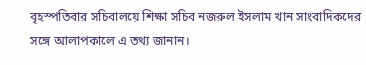বৃহস্পতিবার সচিবালয়ে শিক্ষা সচিব নজরুল ইসলাম খান সাংবাদিকদের সঙ্গে আলাপকালে এ তথ্য জানান।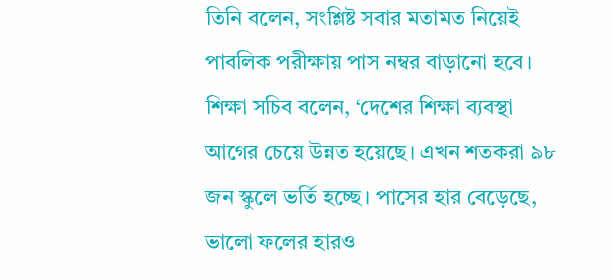তিনি বলেন, সংশ্লিষ্ট সবার মতামত নিয়েই পাবলিক পরীক্ষায় পাস নম্বর বাড়ানো হবে। শিক্ষা সচিব বলেন, ‘দেশের শিক্ষা ব্যবস্থা আগের চেয়ে উন্নত হয়েছে। এখন শতকরা ৯৮ জন স্কুলে ভর্তি হচ্ছে। পাসের হার বেড়েছে, ভালো ফলের হারও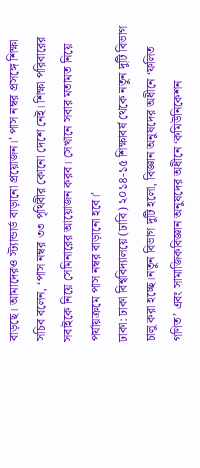বাড়ছে। আমাদেরও স্ট্যান্ডার্ড বাড়ানো প্রয়োজন।’ পাস নম্বর প্রসঙ্গে শিক্ষা সচিব বলেন, ‘পাস নম্বর ৩৩ পৃথিবীর কোনো দেশে নেই। শিক্ষা পরিবারের সবাইকে নিয়ে সেমিনারের আয়োজন করব। সেখানে সবার মতামত নিয়ে পর্যায়ক্রমে পাস নম্বর বাড়ানো হবে।’
ঢাকা: ঢাকা বিশ্ববিদ্যালয়ে (ঢাবি) ২০১৪-১৫ শিক্ষাবর্ষ থেকে নতুন দুটি বিভাগ চালু করা হচ্ছে।নতুন বিভাগ দুটি হলো, বিজ্ঞান অনুষদের অধীনে ‘ফলিত গণিত’ এবং সামাজিকবিজ্ঞান অনুষদের অধীনে ‘কমিউনিকেশন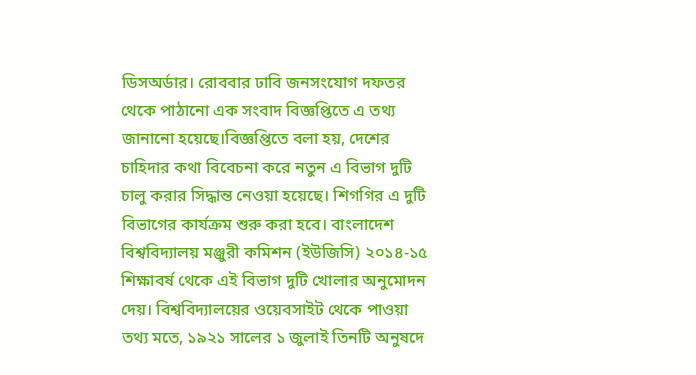ডিসঅর্ডার। রোববার ঢাবি জনসংযোগ দফতর থেকে পাঠানো এক সংবাদ বিজ্ঞপ্তিতে এ তথ্য জানানো হয়েছে।বিজ্ঞপ্তিতে বলা হয়, দেশের চাহিদার কথা বিবেচনা করে নতুন এ বিভাগ দুটি চালু করার সিদ্ধান্ত নেওয়া হয়েছে। শিগগির এ দুটি বিভাগের কার্যক্রম শুরু করা হবে। বাংলাদেশ বিশ্ববিদ্যালয় মঞ্জুরী কমিশন (ইউজিসি) ২০১৪-১৫ শিক্ষাবর্ষ থেকে এই বিভাগ দুটি খোলার অনুমোদন দেয়। বিশ্ববিদ্যালয়ের ওয়েবসাইট থেকে পাওয়া তথ্য মতে, ১৯২১ সালের ১ জুলাই তিনটি অনুষদে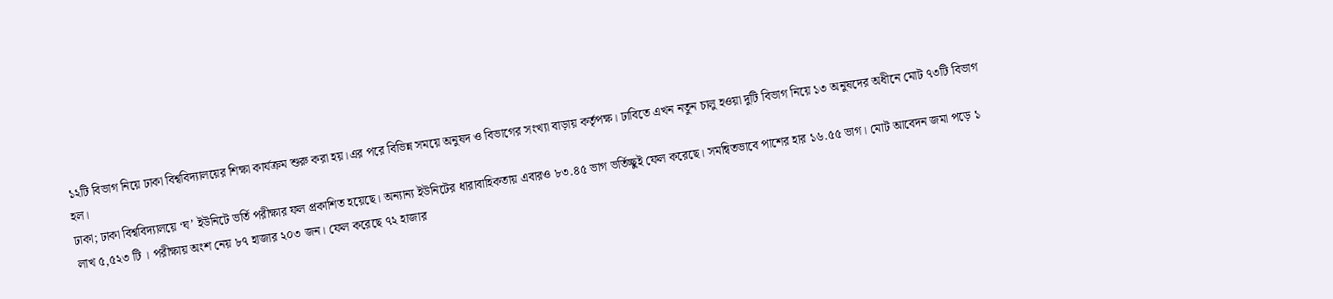১২টি বিভাগ নিয়ে ঢাকা বিশ্ববিদ্যালয়ের শিক্ষা কার্যক্রম শুরু করা হয়।এর পরে বিভিন্ন সময়ে অনুষদ ও বিভাগের সংখ্যা বাড়ায় কর্তৃপক্ষ। ঢাবিতে এখন নতুন চালু হওয়া দুটি বিভাগ নিয়ে ১৩ অনুষদের অধীনে মোট ৭৩টি বিভাগ হল।
ঢাকা; ঢাকা বিশ্ববিদ্যালয়ে ‘ঘ’ ইউনিটে ভর্তি পরীক্ষার ফল প্রকাশিত হয়েছে। অন্যান্য ইউনিটের ধারাবাহিকতায় এবারও ৮৩.৪৫ ভাগ ভর্তিচ্ছুই ফেল করেছে। সমন্বিতভাবে পাশের হার ১৬.৫৫ ভাগ। মোট আবেদন জমা পড়ে ১ লাখ ৫,৫২৩ টি । পরীক্ষায় অংশ নেয় ৮৭ হাজার ২০৩ জন। ফেল করেছে ৭২ হাজার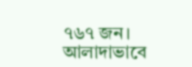৭৬৭ জন। আলাদাভাবে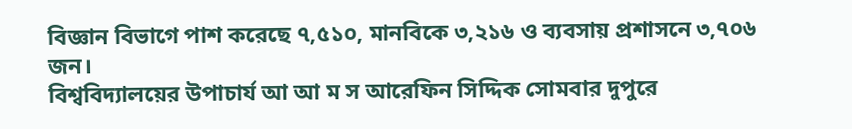বিজ্ঞান বিভাগে পাশ করেছে ৭,৫১০, মানবিকে ৩,২১৬ ও ব্যবসায় প্রশাসনে ৩,৭০৬ জন।
বিশ্ববিদ্যালয়ের উপাচার্য আ আ ম স আরেফিন সিদ্দিক সোমবার দুপুরে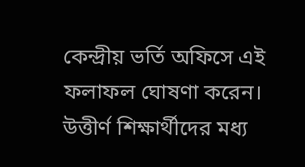কেন্দ্রীয় ভর্তি অফিসে এই ফলাফল ঘোষণা করেন।
উত্তীর্ণ শিক্ষার্থীদের মধ্য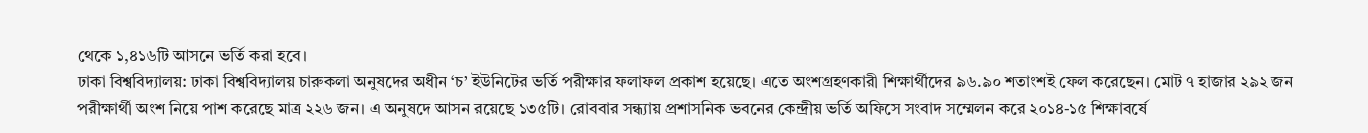থেকে ১,৪১৬টি আসনে ভর্তি করা হবে।
ঢাকা বিশ্ববিদ্যালয়: ঢাকা বিশ্ববিদ্যালয় চারুকলা অনুষদের অধীন ‘চ’ ইউনিটের ভর্তি পরীক্ষার ফলাফল প্রকাশ হয়েছে। এতে অংশগ্রহণকারী শিক্ষার্থীদের ৯৬.৯০ শতাংশই ফেল করেছেন। মোট ৭ হাজার ২৯২ জন পরীক্ষার্থী অংশ নিয়ে পাশ করেছে মাত্র ২২৬ জন। এ অনুষদে আসন রয়েছে ১৩৫টি। রোববার সন্ধ্যায় প্রশাসনিক ভবনের কেন্দ্রীয় ভর্তি অফিসে সংবাদ সম্মেলন করে ২০১৪-১৫ শিক্ষাবর্ষে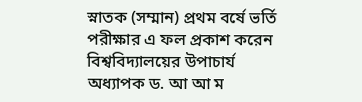স্নাতক (সম্মান) প্রথম বর্ষে ভর্তি পরীক্ষার এ ফল প্রকাশ করেন বিশ্ববিদ্যালয়ের উপাচার্য অধ্যাপক ড. আ আ ম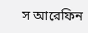স আরেফিন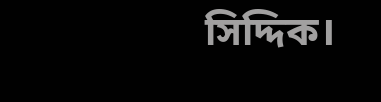সিদ্দিক।